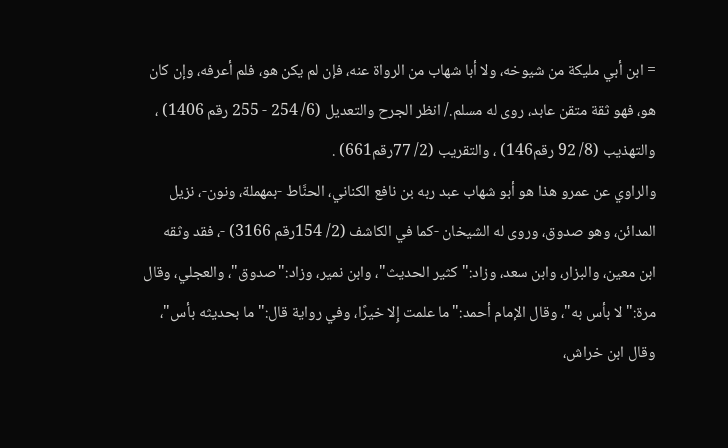= ابن أبي مليكة من شيوخه، ولا أبا شهاب من الرواة عنه، فإن لم يكن هو، فلم أعرفه، وإن كان هو، فهو ثقة متقن عابد، روى له مسلم./ انظر الجرح والتعديل (6/ 254 - 255 رقم 1406) ، والتهذيب (8/ 92 رقم146) ، والتقريب (2/ 77رقم661) .
والراوي عن عمرو هذا هو أبو شهاب عبد ربه بن نافع الكناني، الحنَّاط -بمهملة، ونون-، نزيل المدائن، وهو صدوق، وروى له الشيخان -كما في الكاشف (2/ 154رقم 3166) -، فقد وثقه ابن معين، والبزار، وابن سعد، وزاد:"كثير الحديث"، وابن نمير، وزاد:"صدوق"، والعجلي، وقال مرة:"لا بأس به"، وقال الإمام أحمد:"ما علمت إِلا خيرًا، وفي رواية قال:"ما بحديثه بأس"، وقال ابن خراش،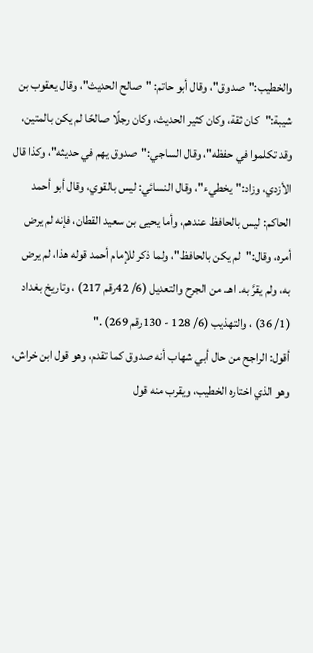والخطيب:"صدوق"، وقال أبو حاتم: "صالح الحديث"، وقال يعقوب بن شيبة:"كان ثقة، وكان كثير الحديث، وكان رجلًا صالحًا لم يكن بالمتين، وقد تكلموا في حفظه"، وقال الساجي:"صدوق يهم في حديثه"، وكذا قال الأزدي، وزاد:"يخطيء"، وقال النسائي: ليس بالقوي، وقال أبو أحمد الحاكم: ليس بالحافظ عندهم، وأما يحيى بن سعيد القطان، فإنه لم يرض أمره، وقال:"لم يكن بالحافظ"، ولما ذكر للإمام أحمد قوله هذا، لم يرض به، ولم يقرَّ به. اهـ. من الجرح والتعديل (6/ 42رقم 217) ، وتاريخ بغداد (1/ 36) ، والتهذيب (6/ 128 - 130رقم 269) ."
أقول: الراجح من حال أبي شهاب أنه صدوق كما تقدم، وهو قول ابن خراش، وهو الذي اختاره الخطيب، ويقرب منه قول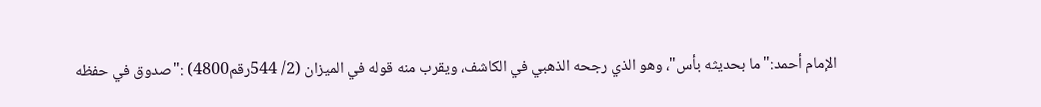الإمام أحمد:"ما بحديثه بأس"، وهو الذي رجحه الذهبي في الكاشف، ويقرب منه قوله في الميزان (2/ 544رقم4800) :"صدوق في حفظه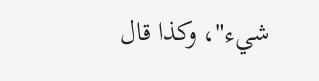شيء"، وكذا قال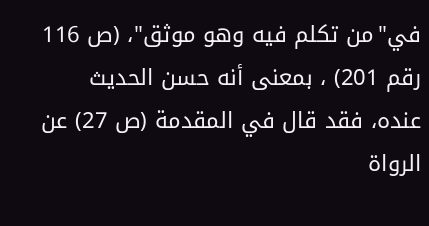في"من تكلم فيه وهو موثق"، (ص 116 رقم 201) ، بمعنى أنه حسن الحديث عنده، فقد قال في المقدمة (ص 27) عن الرواة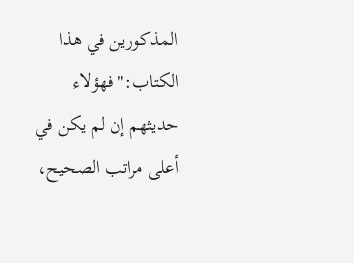المذكورين في هذا الكتاب:"فهؤلاء حديثهم إن لم يكن في أعلى مراتب الصحيح،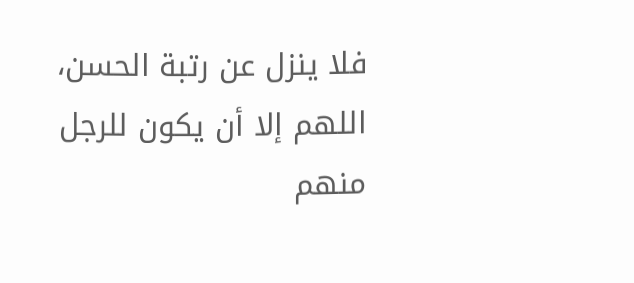فلا ينزل عن رتبة الحسن، اللهم إلا أن يكون للرجل منهم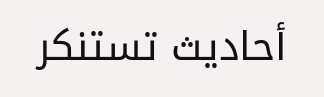أحاديث تستنكر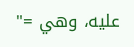عليه، وهي ="